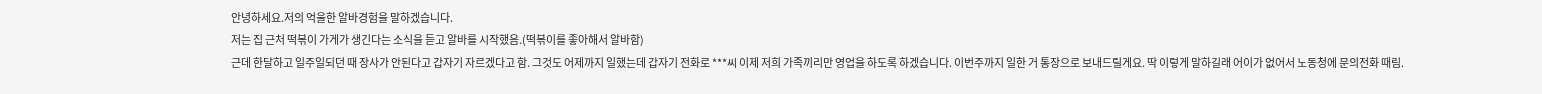안녕하세요.저의 억울한 알바경험을 말하겠습니다.
저는 집 근처 떡볶이 가게가 생긴다는 소식을 듣고 알바를 시작했음.(떡볶이를 좋아해서 알바함)
근데 한달하고 일주일되던 때 장사가 안된다고 갑자기 자르겠다고 함. 그것도 어제까지 일했는데 갑자기 전화로 ***씨 이제 저희 가족끼리만 영업을 하도록 하겠습니다. 이번주까지 일한 거 통장으로 보내드릴게요. 딱 이렇게 말하길래 어이가 없어서 노동청에 문의전화 때림.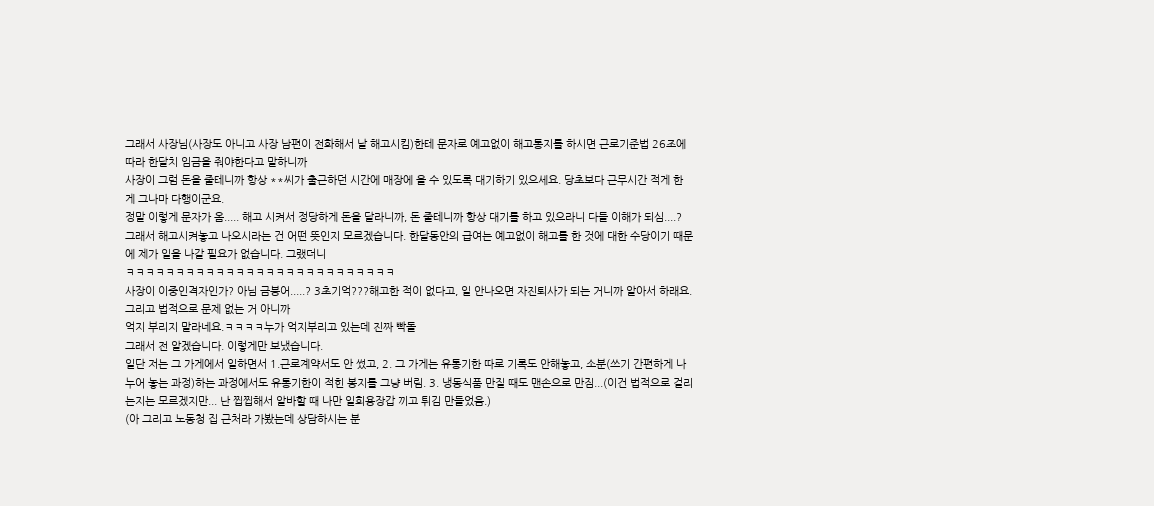그래서 사장님(사장도 아니고 사장 남편이 전화해서 날 해고시킴)한테 문자로 예고없이 해고통지를 하시면 근로기준법 26조에 따라 한달치 임금을 줘야한다고 말하니까
사장이 그럼 돈을 줄테니까 항상 **씨가 출근하던 시간에 매장에 올 수 있도록 대기하기 있으세요. 당초보다 근무시간 적게 한 게 그나마 다행이군요.
정말 이렇게 문자가 옴..... 해고 시켜서 정당하게 돈을 달라니까, 돈 줄테니까 항상 대기를 하고 있으라니 다들 이해가 되심....?
그래서 해고시켜놓고 나오시라는 건 어떤 뜻인지 모르겠습니다. 한달동안의 급여는 예고없이 해고를 한 것에 대한 수당이기 때문에 제가 일을 나갈 필요가 없습니다. 그랬더니
ㅋㅋㅋㅋㅋㅋㅋㅋㅋㅋㅋㅋㅋㅋㅋㅋㅋㅋㅋㅋㅋㅋㅋㅋㅋㅋㅋ
사장이 이중인격자인가? 아님 금붕어.....? 3초기억???해고한 적이 없다고, 일 안나오면 자진퇴사가 되는 거니까 알아서 하래요. 그리고 법적으로 문제 없는 거 아니까
억지 부리지 말라네요.ㅋㅋㅋㅋ누가 억지부리고 있는데 진짜 빡돌
그래서 전 알겠습니다. 이렇게만 보냈습니다.
일단 저는 그 가게에서 일하면서 1.근로계약서도 안 썼고, 2. 그 가게는 유통기한 따로 기록도 안해놓고, 소분(쓰기 간편하게 나누어 놓는 과정)하는 과정에서도 유통기한이 적힌 봉지를 그냥 버림. 3. 냉동식품 만질 때도 맨손으로 만짐...(이건 법적으로 걸리는지는 모르겠지만... 난 찝찝해서 알바할 때 나만 일회용장갑 끼고 튀김 만들었음.)
(아 그리고 노동청 집 근처라 가봤는데 상담하시는 분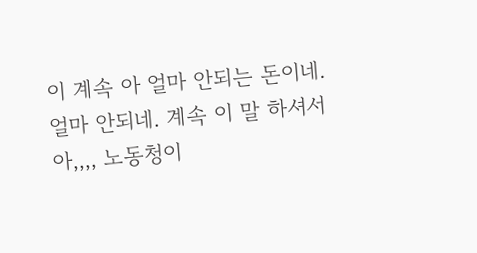이 계속 아 얼마 안되는 돈이네. 얼마 안되네. 계속 이 말 하셔서 아,,,, 노동청이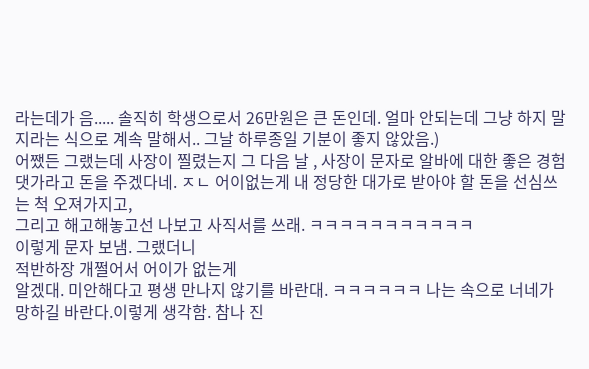라는데가 음..... 솔직히 학생으로서 26만원은 큰 돈인데. 얼마 안되는데 그냥 하지 말지라는 식으로 계속 말해서.. 그날 하루종일 기분이 좋지 않았음.)
어쨌든 그랬는데 사장이 찔렸는지 그 다음 날 , 사장이 문자로 알바에 대한 좋은 경험댓가라고 돈을 주겠다네. ㅈㄴ 어이없는게 내 정당한 대가로 받아야 할 돈을 선심쓰는 척 오져가지고,
그리고 해고해놓고선 나보고 사직서를 쓰래. ㅋㅋㅋㅋㅋㅋㅋㅋㅋㅋㅋ
이렇게 문자 보냄. 그랬더니
적반하장 개쩔어서 어이가 없는게
알겠대. 미안해다고 평생 만나지 않기를 바란대. ㅋㅋㅋㅋㅋㅋ 나는 속으로 너네가 망하길 바란다.이렇게 생각함. 참나 진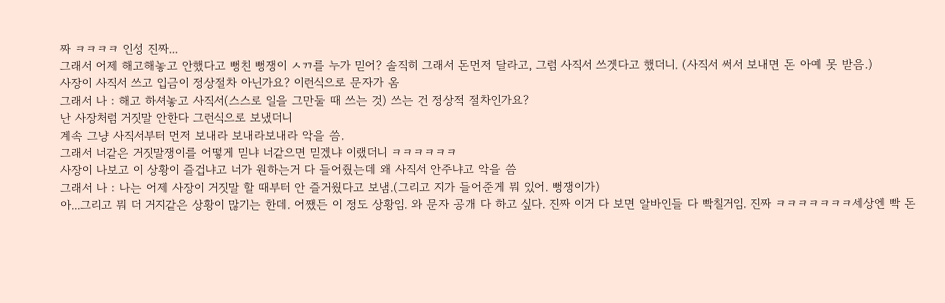짜 ㅋㅋㅋㅋ 인성 진짜...
그래서 어제 해고해놓고 안했다고 뻥친 뻥쟁이 ㅅㄲ를 누가 믿어? 솔직히 그래서 돈먼저 달라고, 그럼 사직서 쓰겟다고 했더니. (사직서 써서 보내면 돈 아예 못 받음.)
사장이 사직서 쓰고 입금이 정상절차 아닌가요? 이런식으로 문자가 옴
그래서 나 : 해고 하셔놓고 사직서(스스로 일을 그만둘 때 쓰는 것) 쓰는 건 정상적 절차인가요?
난 사장처럼 거짓말 안한다 그런식으로 보냈더니
계속 그냥 사직서부터 먼저 보내라 보내라보내라 악을 씀.
그래서 너같은 거짓말쟁이를 어떻게 믿냐 너같으면 믿겠냐 이랬더니 ㅋㅋㅋㅋㅋㅋ
사장이 나보고 이 상황이 즐겁냐고 너가 원하는거 다 들어줬는데 왜 사직서 안주냐고 악을 씀
그래서 나 : 나는 어제 사장이 거짓말 할 때부터 안 즐거웠다고 보냄.(그리고 지가 들어준게 뭐 있어. 뻥쟁이가)
아...그리고 뭐 더 거지같은 상황이 많기는 한데. 어쨌든 이 정도 상황임. 와 문자 공개 다 하고 싶다. 진짜 이거 다 보면 알바인들 다 빡칠거임. 진짜 ㅋㅋㅋㅋㅋㅋㅋ세상엔 빡 돈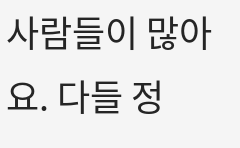사람들이 많아요. 다들 정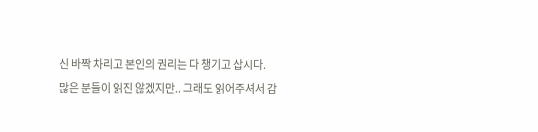신 바짝 차리고 본인의 권리는 다 챙기고 삽시다.
많은 분들이 읽진 않겠지만.. 그래도 읽어주셔서 감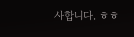사합니다. ㅎㅎ